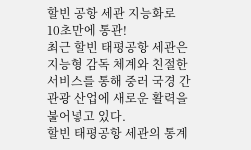할빈 공항 세관 지능화로 10초만에 통관!
최근 할빈 태평공항 세관은 지능형 감독 체계와 친절한 서비스를 통해 중러 국경 간 관광 산업에 새로운 활력을 불어넣고 있다.
할빈 태평공항 세관의 통계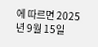에 따르면 2025년 9월 15일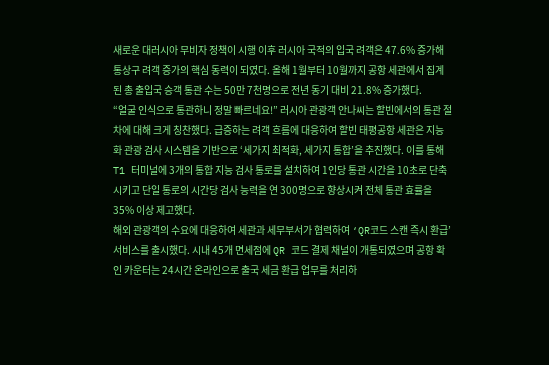새로운 대러시아 무비자 정책이 시행 이후 러시아 국적의 입국 려객은 47.6% 증가해 통상구 려객 증가의 핵심 동력이 되였다. 올해 1월부터 10월까지 공항 세관에서 집계된 총 출입국 승객 통관 수는 50만 7천명으로 전년 동기 대비 21.8% 증가했다.
“얼굴 인식으로 통관하니 정말 빠르네요!” 러시아 관광객 안나씨는 할빈에서의 통관 절차에 대해 크게 칭찬했다. 급증하는 려객 흐름에 대응하여 할빈 태평공항 세관은 지능화 관광 검사 시스템을 기반으로 ‘세가지 최적화, 세가지 통합’을 추진했다. 이를 통해 T1 터미널에 3개의 통합 지능 검사 통로를 설치하여 1인당 통관 시간을 10초로 단축시키고 단일 통로의 시간당 검사 능력을 연 300명으로 향상시켜 전체 통관 효률을 35% 이상 제고했다.
해외 관광객의 수요에 대응하여 세관과 세무부서가 협력하여 ‘QR코드 스캔 즉시 환급’ 서비스를 출시했다. 시내 45개 면세점에 QR 코드 결제 채널이 개통되였으며 공항 확인 카운터는 24시간 온라인으로 출국 세금 환급 업무를 처리하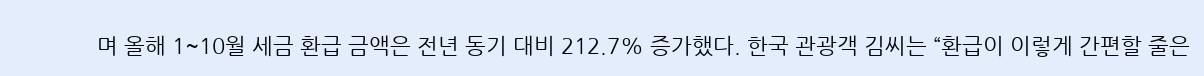며 올해 1~10월 세금 환급 금액은 전년 동기 대비 212.7% 증가했다. 한국 관광객 김씨는 “환급이 이렇게 간편할 줄은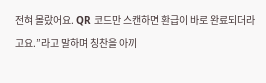전혀 몰랐어요. QR 코드만 스캔하면 환급이 바로 완료되더라고요.”라고 말하며 칭찬을 아끼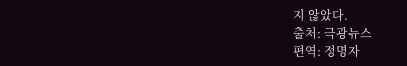지 않았다.
출처: 극광뉴스
편역: 정명자